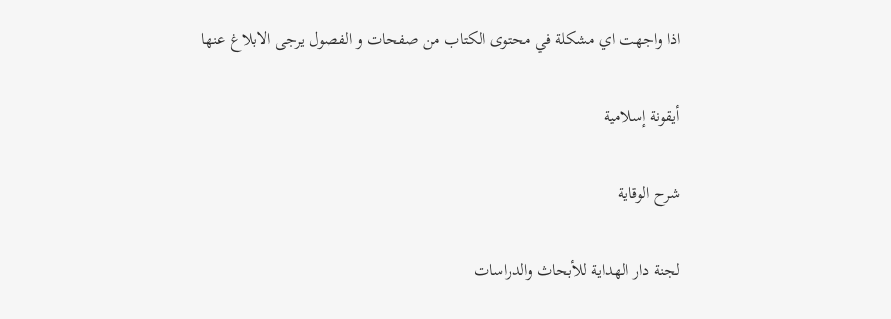اذا واجهت اي مشكلة في محتوى الكتاب من صفحات و الفصول يرجى الابلاغ عنها

أيقونة إسلامية

شرح الوقاية

لجنة دار الهداية للأبحاث والدراسات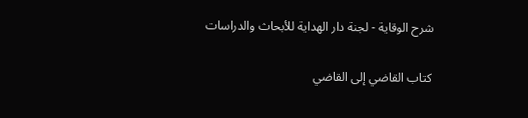شرح الوقاية - لجنة دار الهداية للأبحاث والدراسات

كتاب القاضي إلى القاضي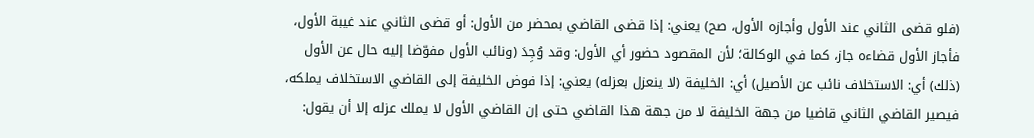(فلو قضى الثاني عند الأول وأجازه الأول، صح) يعني: إذا قضى القاضي بمحضر من الأول: أو قضى الثاني عند غيبة الأول، فأجاز الأول قضاءه جاز، كما في الوكالة؛ لأن المقصود حضور أي الأول: وقد وُجِدَ (ونائب الأول مفوّضا إليه حال عن الأول (ذلك) أي: الاستخلاف نائب عن الأصيل) أي: الخليفة (لا ينعزل بعزله) يعني: إذا فوض الخليفة إلى القاضي الاستخلاف يملكه، فيصير القاضي الثاني قاضيا من جهة الخليفة لا من جهة هذا القاضي حتى إن القاضي الأول لا يملك عزله إلا أن يقول: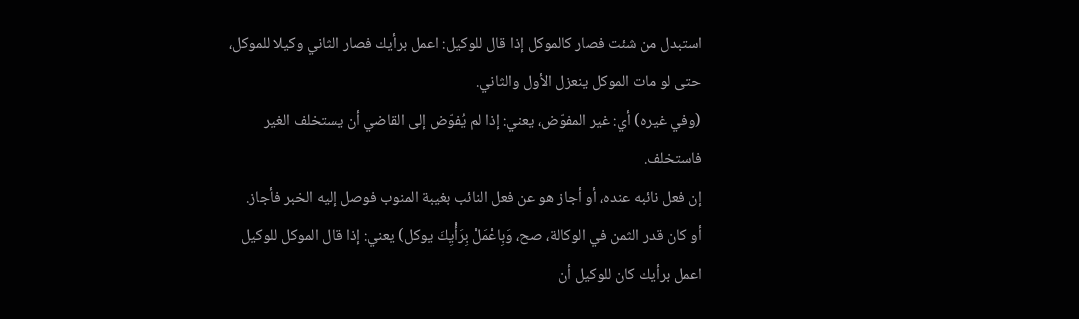استبدل من شئت فصار كالموكل إذا قال للوكيل: اعمل برأيك فصار الثاني وكيلا للموكل، حتى لو مات الموكل ينعزل الأول والثاني.
(وفي غيره) أي: غير المفوّض، يعني: إذا لم يُفوّض إلى القاضي أن يستخلف الغير فاستخلف.
إن فعل نائبه عنده، أو أجاز هو عن فعل النائب بغيبة المنوب فوصل إليه الخبر فأجاز.
أو كان قدر الثمن في الوكالة، صح، وَبِاعْمَلْ بِرَأْيِكَ يوكل) يعني: إذا قال الموكل للوكيل اعمل برأيك كان للوكيل أن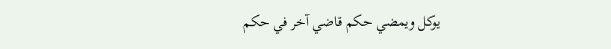يوكل ويمضي حكم قاضي آخر في حكم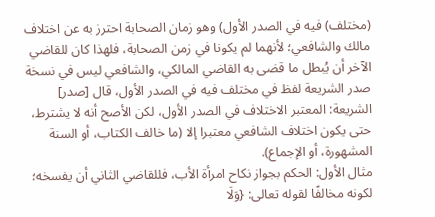(مختلف) فيه في الصدر الأول) وهو زمان الصحابة احترز به عن اختلاف مالك والشافعي؛ لأنهما لم يكونا في زمن الصحابة، فلهذا كان للقاضي الآخر أن يُبطل ما قضى به القاضي المالكي، والشافعي ليس في نسخة صدر الشريعة لفظ في مختلف فيه في الصدر الأول، قال [صدر] الشريعة: المعتبر الاختلاف في الصدر الأول، لكن الأصح أنه لا يشترط، حتى يكون اختلاف الشافعي معتبرا إلا (ما خالف الكتاب، أو السنة المشهورة، أو الإجماع).
مثال الأول: الحكم بجواز نكاح امرأة الأب، فللقاضي الثاني أن يفسخه؛ لكونه مخالفًا لقوله تعالى: {وَلَا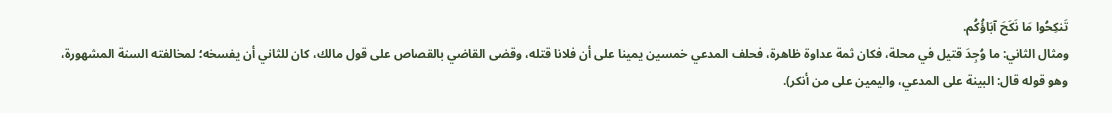تَنكِحُوا مَا نَكَحَ آبَاؤُكُم.
ومثال الثاني: ما وُجِدَ قتيل في محلة، فكان ثمة عداوة ظاهرة، فحلف المدعي خمسين يمينا على أن فلانا قتله، وقضى القاضي بالقصاص على قول مالك، كان للثاني أن يفسخه؛ لمخالفته السنة المشهورة، وهو قوله قال: البينة على المدعي، واليمين على من أنكر).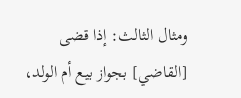ومثال الثالث: إذا قضى [القاضي] بجواز بيع أم الولد،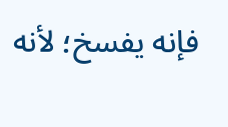فإنه يفسخ؛ لأنه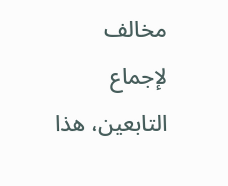مخالف لإجماع التابعين، هذا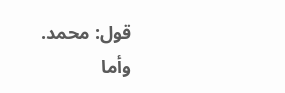قول: محمد.
وأما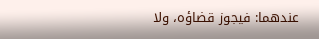عندهما: فيجوز قضاؤه، ولا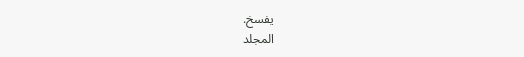يفسخ.
المجلد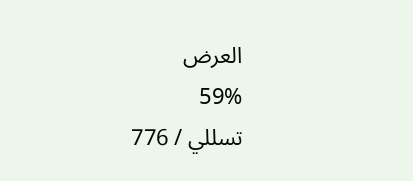العرض
59%
تسللي / 776